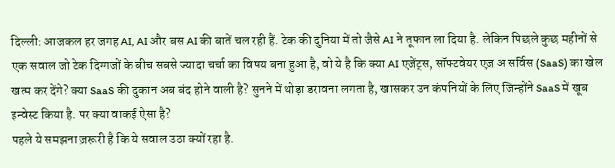दिल्ली: आजकल हर जगह AI, AI और बस AI की बातें चल रही हैं. टेक की दुनिया में तो जैसे AI ने तूफान ला दिया है. लेकिन पिछले कुछ महीनों से एक सवाल जो टेक दिग्गजों के बीच सबसे ज्यादा चर्चा का विषय बना हुआ है, वो ये है कि क्या AI एजेंट्स, सॉफ्टवेयर एज़ अ सर्विस (SaaS) का खेल खत्म कर देंगे? क्या SaaS की दुकान अब बंद होने वाली है? सुनने में थोड़ा डरावना लगता है, खासकर उन कंपनियों के लिए जिन्होंने SaaS में खूब इन्वेस्ट किया है. पर क्या वाकई ऐसा है?
पहले ये समझना ज़रूरी है कि ये सवाल उठा क्यों रहा है.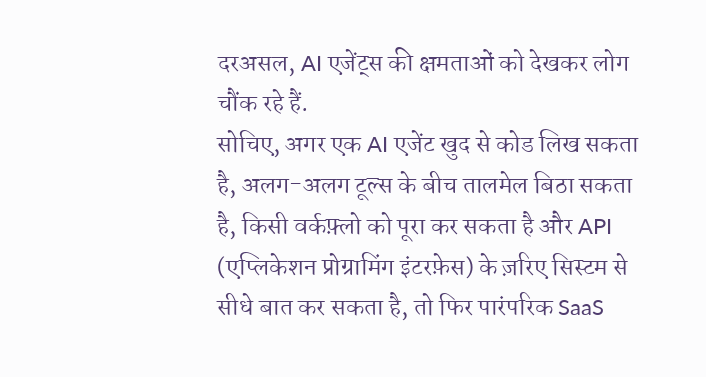दरअसल, AI एजेंट्स की क्षमताओं को देखकर लोग चौंक रहे हैं.
सोचिए, अगर एक AI एजेंट खुद से कोड लिख सकता है, अलग-अलग टूल्स के बीच तालमेल बिठा सकता है, किसी वर्कफ़्लो को पूरा कर सकता है और API (एप्लिकेशन प्रोग्रामिंग इंटरफ़ेस) के ज़रिए सिस्टम से सीधे बात कर सकता है, तो फिर पारंपरिक SaaS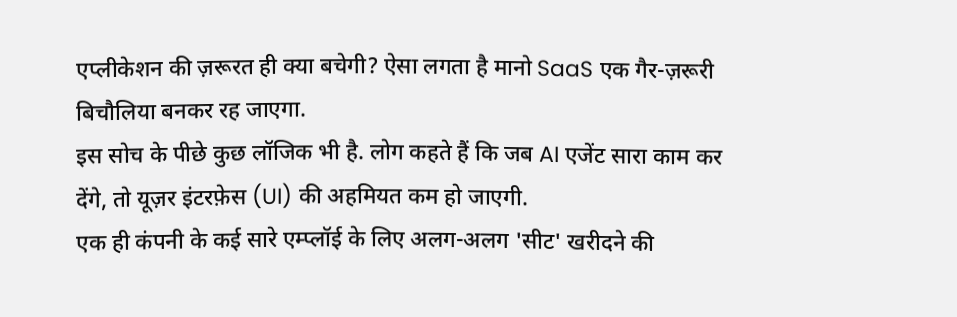एप्लीकेशन की ज़रूरत ही क्या बचेगी? ऐसा लगता है मानो SaaS एक गैर-ज़रूरी बिचौलिया बनकर रह जाएगा.
इस सोच के पीछे कुछ लॉजिक भी है. लोग कहते हैं कि जब AI एजेंट सारा काम कर देंगे, तो यूज़र इंटरफ़ेस (UI) की अहमियत कम हो जाएगी.
एक ही कंपनी के कई सारे एम्प्लॉई के लिए अलग-अलग 'सीट' खरीदने की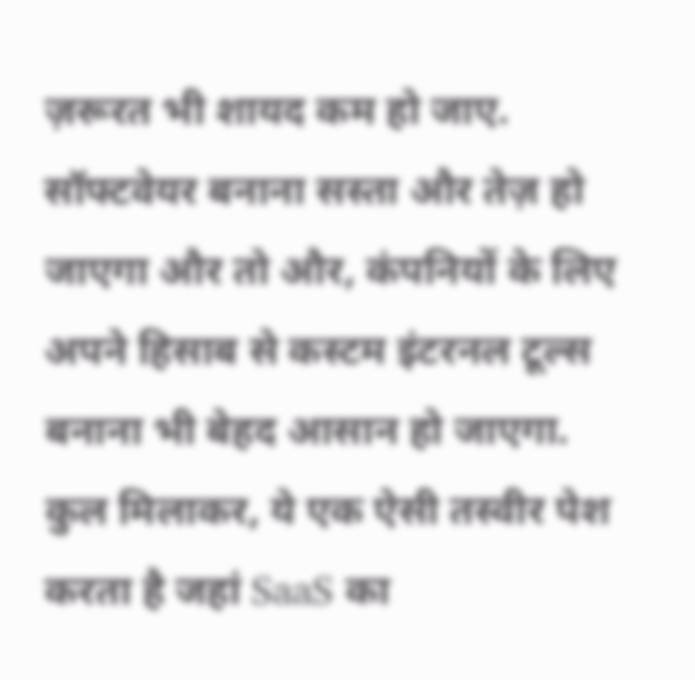ज़रूरत भी शायद कम हो जाए. सॉफ्टवेयर बनाना सस्ता और तेज़ हो जाएगा और तो और, कंपनियों के लिए अपने हिसाब से कस्टम इंटरनल टूल्स बनाना भी बेहद आसान हो जाएगा.
कुल मिलाकर, ये एक ऐसी तस्वीर पेश करता है जहां SaaS का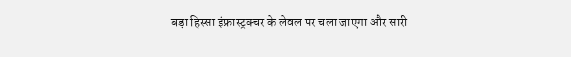बड़ा हिस्सा इंफ्रास्ट्रक्चर के लेवल पर चला जाएगा और सारी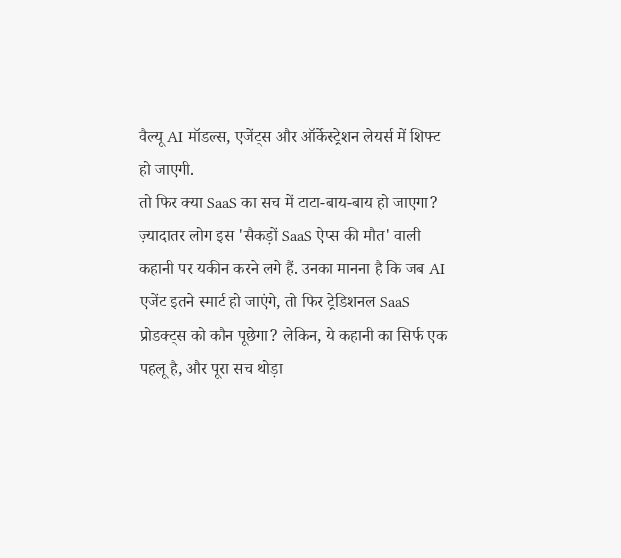वैल्यू AI मॉडल्स, एजेंट्स और ऑर्केस्ट्रेशन लेयर्स में शिफ्ट हो जाएगी.
तो फिर क्या SaaS का सच में टाटा-बाय-बाय हो जाएगा?
ज़्यादातर लोग इस 'सैकड़ों SaaS ऐप्स की मौत' वाली कहानी पर यकीन करने लगे हैं. उनका मानना है कि जब AI एजेंट इतने स्मार्ट हो जाएंगे, तो फिर ट्रेडिशनल SaaS प्रोडक्ट्स को कौन पूछेगा? लेकिन, ये कहानी का सिर्फ एक पहलू है, और पूरा सच थोड़ा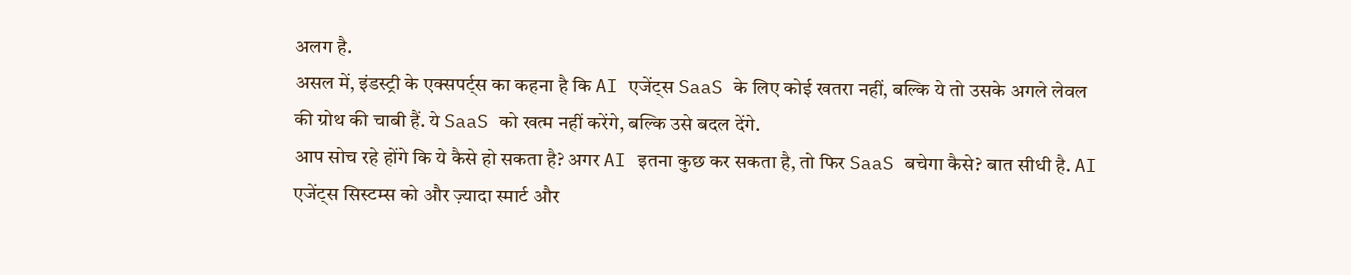अलग है.
असल में, इंडस्ट्री के एक्सपर्ट्स का कहना है कि AI एजेंट्स SaaS के लिए कोई खतरा नहीं, बल्कि ये तो उसके अगले लेवल की ग्रोथ की चाबी हैं. ये SaaS को खत्म नहीं करेंगे, बल्कि उसे बदल देंगे.
आप सोच रहे होंगे कि ये कैसे हो सकता है? अगर AI इतना कुछ कर सकता है, तो फिर SaaS बचेगा कैसे? बात सीधी है. AI एजेंट्स सिस्टम्स को और ज़्यादा स्मार्ट और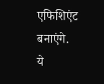एफिशिएंट बनाएंगे.
ये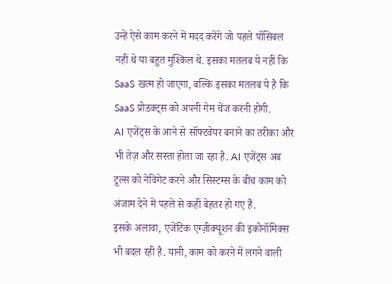उन्हें ऐसे काम करने में मदद करेंगे जो पहले पॉसिबल नहीं थे या बहुत मुश्किल थे. इसका मतलब ये नहीं कि SaaS खत्म हो जाएगा, बल्कि इसका मतलब ये है कि SaaS प्रोडक्ट्स को अपनी गेम चेंज करनी होगी.
AI एजेंट्स के आने से सॉफ्टवेयर बनाने का तरीका और भी तेज़ और सस्ता होता जा रहा है. AI एजेंट्स अब टूल्स को नेविगेट करने और सिस्टम्स के बीच काम को अंजाम देने में पहले से कहीं बेहतर हो गए हैं.
इसके अलावा, एजेंटिक एग्ज़ीक्यूशन की इकोनॉमिक्स भी बदल रही है. यानी, काम को करने में लगने वाली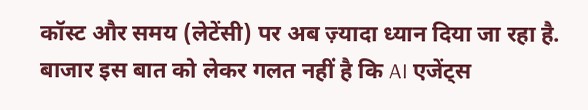कॉस्ट और समय (लेटेंसी) पर अब ज़्यादा ध्यान दिया जा रहा है.
बाजार इस बात को लेकर गलत नहीं है कि AI एजेंट्स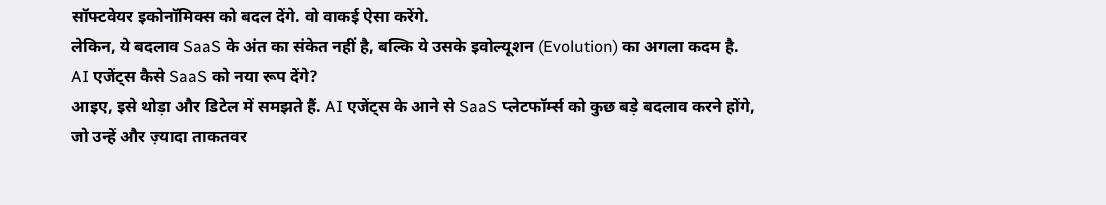सॉफ्टवेयर इकोनॉमिक्स को बदल देंगे. वो वाकई ऐसा करेंगे.
लेकिन, ये बदलाव SaaS के अंत का संकेत नहीं है, बल्कि ये उसके इवोल्यूशन (Evolution) का अगला कदम है.
AI एजेंट्स कैसे SaaS को नया रूप देंगे?
आइए, इसे थोड़ा और डिटेल में समझते हैं. AI एजेंट्स के आने से SaaS प्लेटफॉर्म्स को कुछ बड़े बदलाव करने होंगे, जो उन्हें और ज़्यादा ताकतवर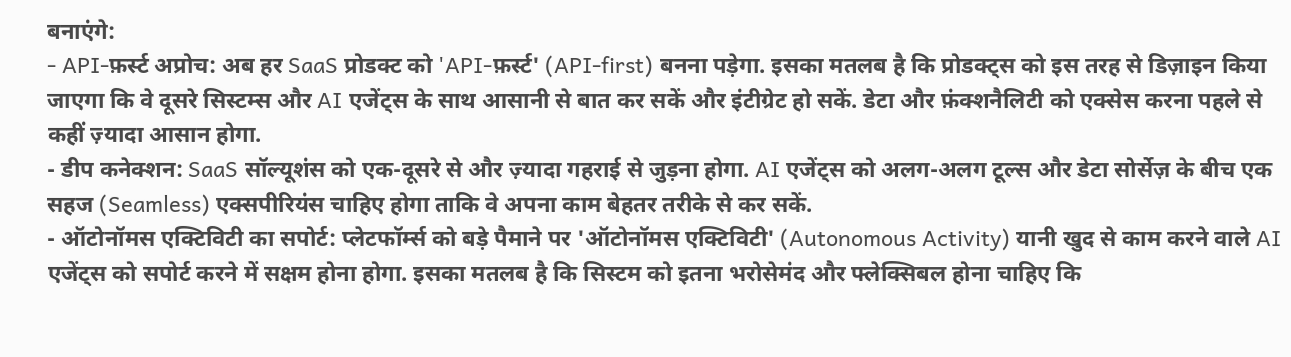बनाएंगे:
- API-फ़र्स्ट अप्रोच: अब हर SaaS प्रोडक्ट को 'API-फ़र्स्ट' (API-first) बनना पड़ेगा. इसका मतलब है कि प्रोडक्ट्स को इस तरह से डिज़ाइन किया जाएगा कि वे दूसरे सिस्टम्स और AI एजेंट्स के साथ आसानी से बात कर सकें और इंटीग्रेट हो सकें. डेटा और फ़ंक्शनैलिटी को एक्सेस करना पहले से कहीं ज़्यादा आसान होगा.
- डीप कनेक्शन: SaaS सॉल्यूशंस को एक-दूसरे से और ज़्यादा गहराई से जुड़ना होगा. AI एजेंट्स को अलग-अलग टूल्स और डेटा सोर्सेज़ के बीच एक सहज (Seamless) एक्सपीरियंस चाहिए होगा ताकि वे अपना काम बेहतर तरीके से कर सकें.
- ऑटोनॉमस एक्टिविटी का सपोर्ट: प्लेटफॉर्म्स को बड़े पैमाने पर 'ऑटोनॉमस एक्टिविटी' (Autonomous Activity) यानी खुद से काम करने वाले AI एजेंट्स को सपोर्ट करने में सक्षम होना होगा. इसका मतलब है कि सिस्टम को इतना भरोसेमंद और फ्लेक्सिबल होना चाहिए कि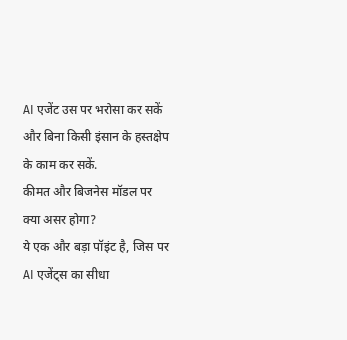AI एजेंट उस पर भरोसा कर सकें और बिना किसी इंसान के हस्तक्षेप के काम कर सकें.
कीमत और बिजनेस मॉडल पर क्या असर होगा?
ये एक और बड़ा पॉइंट है, जिस पर AI एजेंट्स का सीधा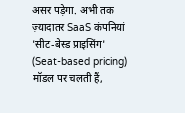असर पड़ेगा. अभी तक ज़्यादातर SaaS कंपनियां 'सीट-बेस्ड प्राइसिंग' (Seat-based pricing) मॉडल पर चलती हैं,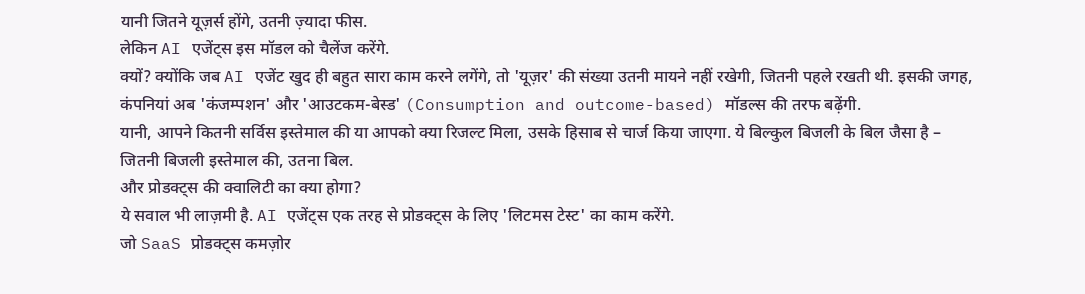यानी जितने यूज़र्स होंगे, उतनी ज़्यादा फीस.
लेकिन AI एजेंट्स इस मॉडल को चैलेंज करेंगे.
क्यों? क्योंकि जब AI एजेंट खुद ही बहुत सारा काम करने लगेंगे, तो 'यूज़र' की संख्या उतनी मायने नहीं रखेगी, जितनी पहले रखती थी. इसकी जगह, कंपनियां अब 'कंजम्पशन' और 'आउटकम-बेस्ड' (Consumption and outcome-based) मॉडल्स की तरफ बढ़ेंगी.
यानी, आपने कितनी सर्विस इस्तेमाल की या आपको क्या रिजल्ट मिला, उसके हिसाब से चार्ज किया जाएगा. ये बिल्कुल बिजली के बिल जैसा है – जितनी बिजली इस्तेमाल की, उतना बिल.
और प्रोडक्ट्स की क्वालिटी का क्या होगा?
ये सवाल भी लाज़मी है. AI एजेंट्स एक तरह से प्रोडक्ट्स के लिए 'लिटमस टेस्ट' का काम करेंगे.
जो SaaS प्रोडक्ट्स कमज़ोर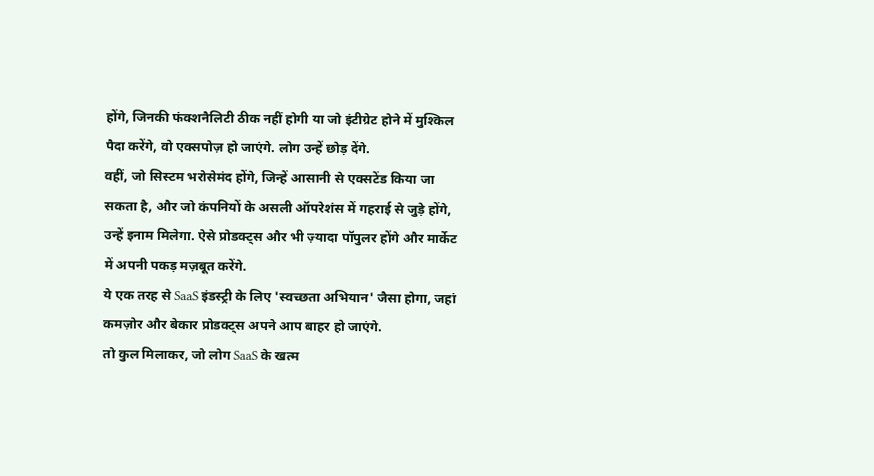होंगे, जिनकी फंक्शनैलिटी ठीक नहीं होगी या जो इंटीग्रेट होने में मुश्किल पैदा करेंगे, वो एक्सपोज़ हो जाएंगे. लोग उन्हें छोड़ देंगे.
वहीं, जो सिस्टम भरोसेमंद होंगे, जिन्हें आसानी से एक्सटेंड किया जा सकता है, और जो कंपनियों के असली ऑपरेशंस में गहराई से जुड़े होंगे, उन्हें इनाम मिलेगा. ऐसे प्रोडक्ट्स और भी ज़्यादा पॉपुलर होंगे और मार्केट में अपनी पकड़ मज़बूत करेंगे.
ये एक तरह से SaaS इंडस्ट्री के लिए 'स्वच्छता अभियान' जैसा होगा, जहां कमज़ोर और बेकार प्रोडक्ट्स अपने आप बाहर हो जाएंगे.
तो कुल मिलाकर, जो लोग SaaS के खत्म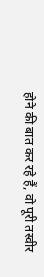होने की बात कर रहे हैं, वो पूरी तस्वीर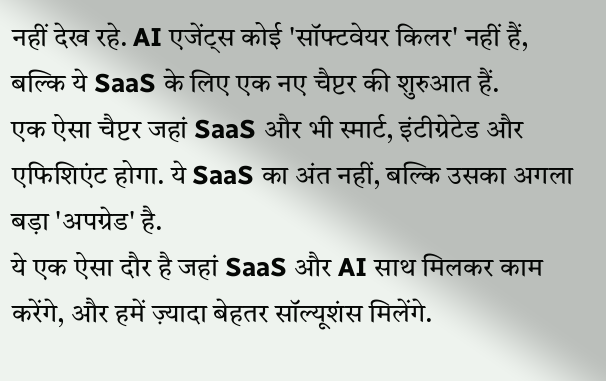नहीं देख रहे. AI एजेंट्स कोई 'सॉफ्टवेयर किलर' नहीं हैं, बल्कि ये SaaS के लिए एक नए चैप्टर की शुरुआत हैं.
एक ऐसा चैप्टर जहां SaaS और भी स्मार्ट, इंटीग्रेटेड और एफिशिएंट होगा. ये SaaS का अंत नहीं, बल्कि उसका अगला बड़ा 'अपग्रेड' है.
ये एक ऐसा दौर है जहां SaaS और AI साथ मिलकर काम करेंगे, और हमें ज़्यादा बेहतर सॉल्यूशंस मिलेंगे.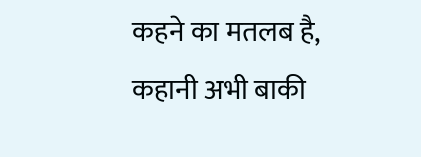कहने का मतलब है, कहानी अभी बाकी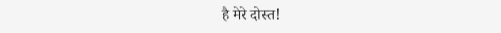है मेरे दोस्त!